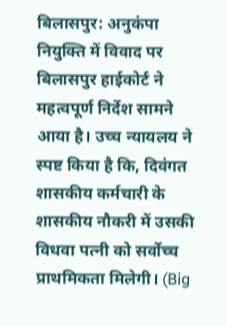बिलासपुर: अनुकंपा नियुक्ति में विवाद पर बिलासपुर हाईकोर्ट ने महत्वपूर्ण निर्देश सामने आया है। उच्च न्यायलय ने स्पष्ट किया है कि, दिवंगत शासकीय कर्मचारी के शासकीय नौकरी में उसकी विधवा पत्नी को सर्वोच्च प्राथमिकता मिलेगी। (Big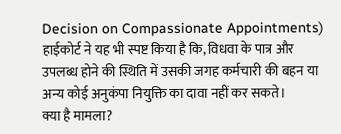Decision on Compassionate Appointments) हाईकोर्ट ने यह भी स्पष्ट किया है कि, विधवा के पात्र और उपलब्ध होने की स्थिति में उसकी जगह कर्मचारी की बहन या अन्य कोई अनुकंपा नियुक्ति का दावा नहीं कर सकते।
क्या है मामला?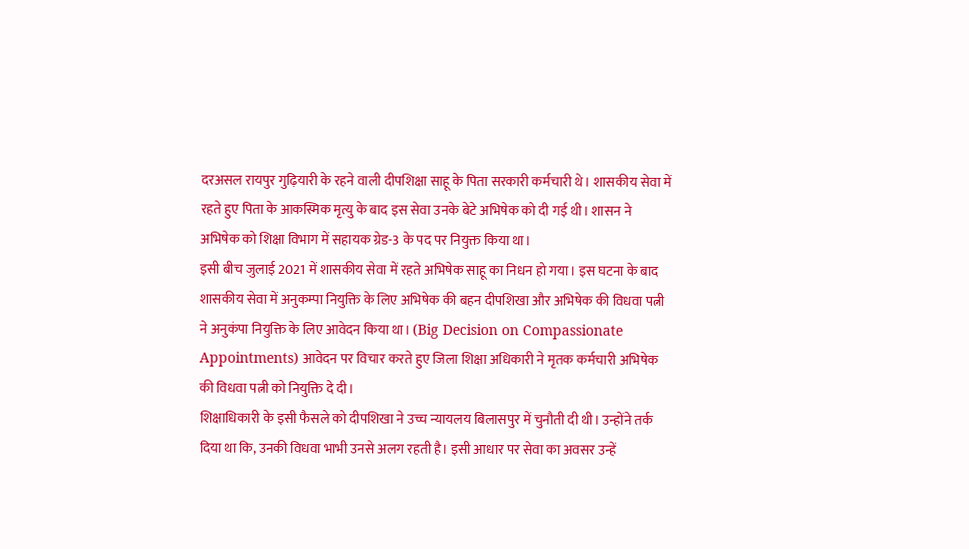दरअसल रायपुर गुढ़ियारी के रहने वाली दीपशिक्षा साहू के पिता सरकारी कर्मचारी थे। शासकीय सेवा में रहते हुए पिता के आकस्मिक मृत्यु के बाद इस सेवा उनके बेटे अभिषेक को दी गई थी। शासन ने अभिषेक को शिक्षा विभाग में सहायक ग्रेड-3 के पद पर नियुक्त किया था।
इसी बीच जुलाई 2021 में शासकीय सेवा में रहते अभिषेक साहू का निधन हो गया। इस घटना के बाद शासकीय सेवा में अनुकम्पा नियुक्ति के लिए अभिषेक की बहन दीपशिखा और अभिषेक की विधवा पत्नी ने अनुकंपा नियुक्ति के लिए आवेदन किया था। (Big Decision on Compassionate Appointments) आवेदन पर विचार करते हुए जिला शिक्षा अधिकारी ने मृतक कर्मचारी अभिषेक की विधवा पत्नी को नियुक्ति दे दी।
शिक्षाधिकारी के इसी फैसले को दीपशिखा ने उच्च न्यायलय बिलासपुर में चुनौती दी थी। उन्होंने तर्क दिया था कि, उनकी विधवा भाभी उनसे अलग रहती है। इसी आधार पर सेवा का अवसर उन्हें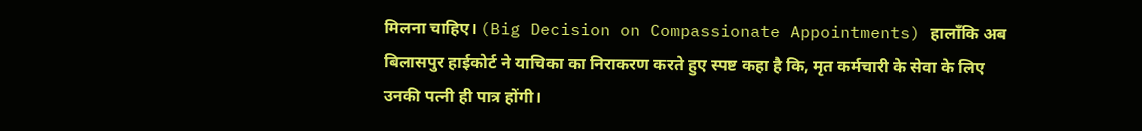मिलना चाहिए। (Big Decision on Compassionate Appointments) हालाँकि अब बिलासपुर हाईकोर्ट ने याचिका का निराकरण करते हुए स्पष्ट कहा है कि, मृत कर्मचारी के सेवा के लिए उनकी पत्नी ही पात्र होंगी।